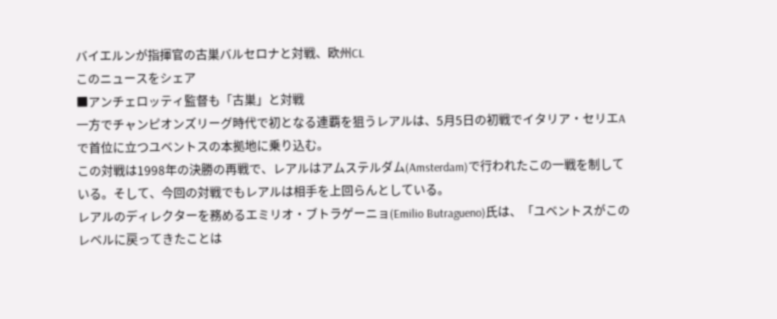バイエルンが指揮官の古巣バルセロナと対戦、欧州CL
このニュースをシェア
■アンチェロッティ監督も「古巣」と対戦
一方でチャンピオンズリーグ時代で初となる連覇を狙うレアルは、5月5日の初戦でイタリア・セリエAで首位に立つユベントスの本拠地に乗り込む。
この対戦は1998年の決勝の再戦で、レアルはアムステルダム(Amsterdam)で行われたこの一戦を制している。そして、今回の対戦でもレアルは相手を上回らんとしている。
レアルのディレクターを務めるエミリオ・ブトラゲーニョ(Emilio Butragueno)氏は、「ユベントスがこのレベルに戻ってきたことは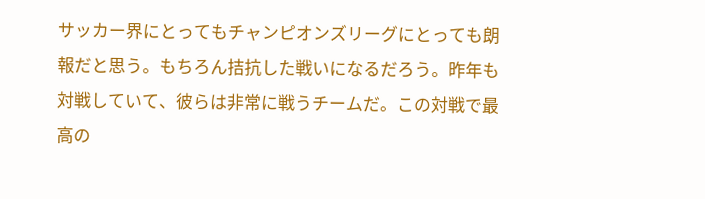サッカー界にとってもチャンピオンズリーグにとっても朗報だと思う。もちろん拮抗した戦いになるだろう。昨年も対戦していて、彼らは非常に戦うチームだ。この対戦で最高の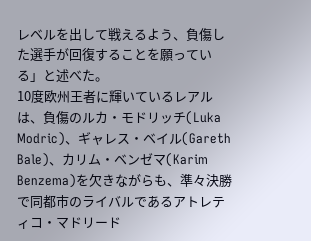レベルを出して戦えるよう、負傷した選手が回復することを願っている」と述べた。
10度欧州王者に輝いているレアルは、負傷のルカ・モドリッチ(Luka Modric)、ギャレス・ベイル(Gareth Bale)、カリム・ベンゼマ(Karim Benzema)を欠きながらも、準々決勝で同都市のライバルであるアトレティコ・マドリード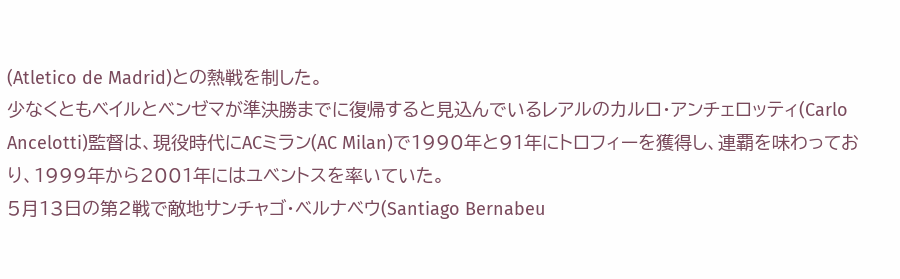(Atletico de Madrid)との熱戦を制した。
少なくともベイルとベンゼマが準決勝までに復帰すると見込んでいるレアルのカルロ・アンチェロッティ(Carlo Ancelotti)監督は、現役時代にACミラン(AC Milan)で1990年と91年にトロフィーを獲得し、連覇を味わっており、1999年から2001年にはユベントスを率いていた。
5月13日の第2戦で敵地サンチャゴ・ベルナベウ(Santiago Bernabeu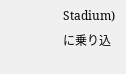Stadium)に乗り込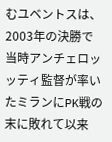むユベントスは、2003年の決勝で当時アンチェロッッティ監督が率いたミランにPK戦の末に敗れて以来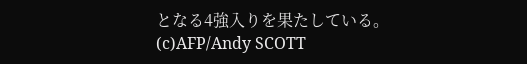となる4強入りを果たしている。(c)AFP/Andy SCOTT